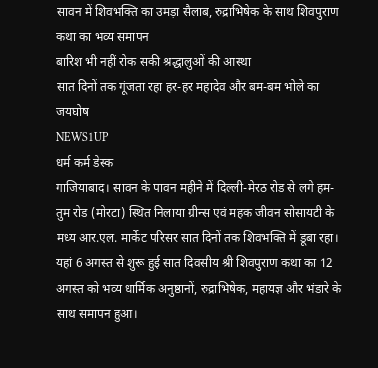सावन में शिवभक्ति का उमड़ा सैलाब, रुद्राभिषेक के साथ शिवपुराण कथा का भव्य समापन
बारिश भी नहीं रोक सकी श्रद्धालुओं की आस्था
सात दिनों तक गूंजता रहा हर-हर महादेव और बम-बम भोले का जयघोष
NEWS1UP
धर्म कर्म डेस्क
गाजियाबाद। सावन के पावन महीने में दिल्ली-मेरठ रोड से लगे हम-तुम रोड (मोरटा) स्थित निलाया ग्रीन्स एवं महक जीवन सोसायटी के मध्य आर.एल. मार्केट परिसर सात दिनों तक शिवभक्ति में डूबा रहा। यहां 6 अगस्त से शुरू हुई सात दिवसीय श्री शिवपुराण कथा का 12 अगस्त को भव्य धार्मिक अनुष्ठानों, रुद्राभिषेक, महायज्ञ और भंडारे के साथ समापन हुआ।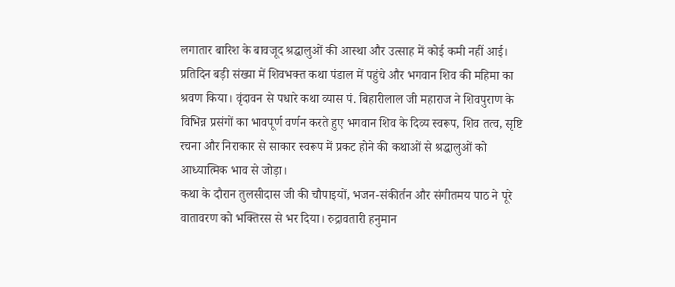लगातार बारिश के बावजूद श्रद्धालुओं की आस्था और उत्साह में कोई कमी नहीं आई। प्रतिदिन बड़ी संख्या में शिवभक्त कथा पंडाल में पहुंचे और भगवान शिव की महिमा का श्रवण किया। वृंदावन से पधारे कथा व्यास पं. बिहारीलाल जी महाराज ने शिवपुराण के विभिन्न प्रसंगों का भावपूर्ण वर्णन करते हुए भगवान शिव के दिव्य स्वरूप, शिव तत्व, सृष्टि रचना और निराकार से साकार स्वरूप में प्रकट होने की कथाओं से श्रद्धालुओं को आध्यात्मिक भाव से जोड़ा।
कथा के दौरान तुलसीदास जी की चौपाइयों, भजन-संकीर्तन और संगीतमय पाठ ने पूरे वातावरण को भक्तिरस से भर दिया। रुद्रावतारी हनुमान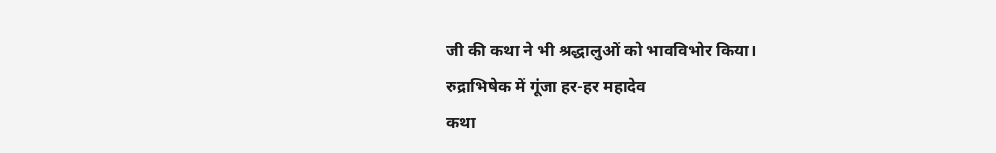जी की कथा ने भी श्रद्धालुओं को भावविभोर किया।
रुद्राभिषेक में गूंजा हर-हर महादेव
कथा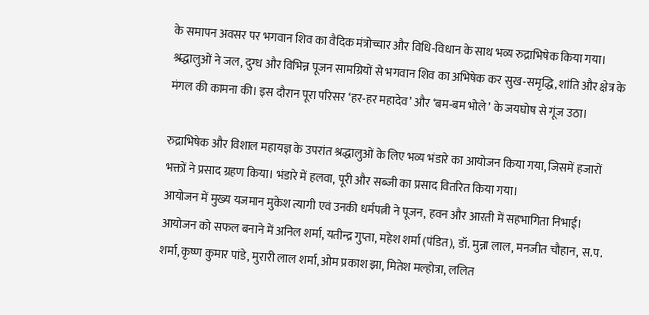के समापन अवसर पर भगवान शिव का वैदिक मंत्रोच्चार और विधि-विधान के साथ भव्य रुद्राभिषेक किया गया। श्रद्धालुओं ने जल, दुग्ध और विभिन्न पूजन सामग्रियों से भगवान शिव का अभिषेक कर सुख-समृद्धि, शांति और क्षेत्र के मंगल की कामना की। इस दौरान पूरा परिसर ‘हर-हर महादेव’ और ‘बम-बम भोले’ के जयघोष से गूंज उठा।

रुद्राभिषेक और विशाल महायज्ञ के उपरांत श्रद्धालुओं के लिए भव्य भंडारे का आयोजन किया गया, जिसमें हजारों भक्तों ने प्रसाद ग्रहण किया। भंडारे में हलवा, पूरी और सब्जी का प्रसाद वितरित किया गया।
आयोजन में मुख्य यजमान मुकेश त्यागी एवं उनकी धर्मपत्नी ने पूजन, हवन और आरती में सहभागिता निभाई। आयोजन को सफल बनाने में अनिल शर्मा, यतीन्द्र गुप्ता, महेश शर्मा (पंडित), डॉ. मुन्ना लाल, मनजीत चौहान, स.प. शर्मा, कृष्ण कुमार पांडे, मुरारी लाल शर्मा, ओम प्रकाश झा, मितेश मल्होत्रा, ललित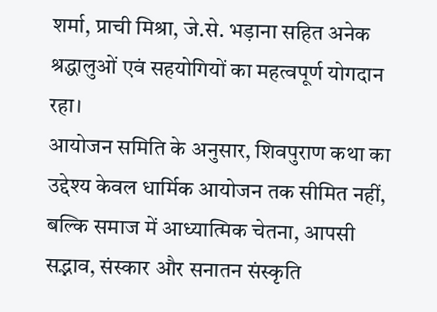शर्मा, प्राची मिश्रा, जे.से. भड़ाना सहित अनेक श्रद्धालुओं एवं सहयोगियों का महत्वपूर्ण योगदान रहा।
आयोजन समिति के अनुसार, शिवपुराण कथा का उद्देश्य केवल धार्मिक आयोजन तक सीमित नहीं, बल्कि समाज में आध्यात्मिक चेतना, आपसी सद्भाव, संस्कार और सनातन संस्कृति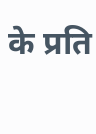के प्रति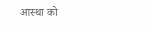आस्था को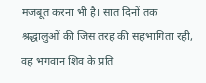मजबूत करना भी है। सात दिनों तक श्रद्धालुओं की जिस तरह की सहभागिता रही, वह भगवान शिव के प्रति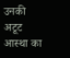उनकी अटूट आस्था का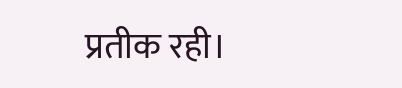प्रतीक रही।